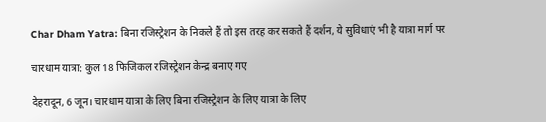Char Dham Yatra: बिना रजिस्ट्रेशन के निकले हैं तो इस तरह कर सकते हैं दर्शन, ये सुविधाएं भी है यात्रा मार्ग पर

चारधाम यात्रा: कुल 18 फिजिकल रजिस्ट्रेशन केन्द्र बनाए गए

देहरादून, 6 जून। चारधाम यात्रा के लिए बिना रजिस्ट्रेशन के लिए यात्रा के लिए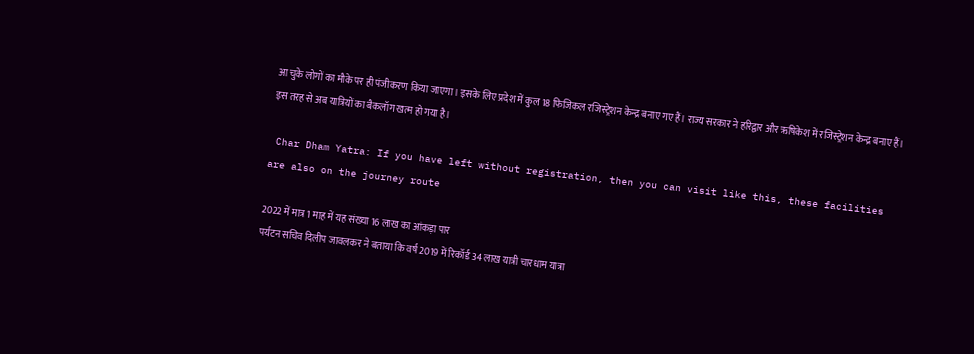आ चुके लोगों का मौके पर ही पंजीकरण किया जाएगा। इसके लिए प्रदेश में कुल 18 फिजिकल रजिस्ट्रेशन केन्द्र बनाए गए हैं। राज्य सरकार ने हरिद्वार और ऋषिकेश में रजिस्ट्रेशन केन्द्र बनाए हैं। इस तरह से अब यात्रियों का बैकलॉग खत्म हो गया है।

 Char Dham Yatra: If you have left without registration, then you can visit like this, these facilities are also on the journey route

2022 में मात्र 1 माह में यह संख्या 16 लाख का आंकड़ा पार
पर्यटन सचिव दिलीप जावलकर ने बताया कि वर्ष 2019 में रिकॉर्ड 34 लाख यात्री चारधाम यात्रा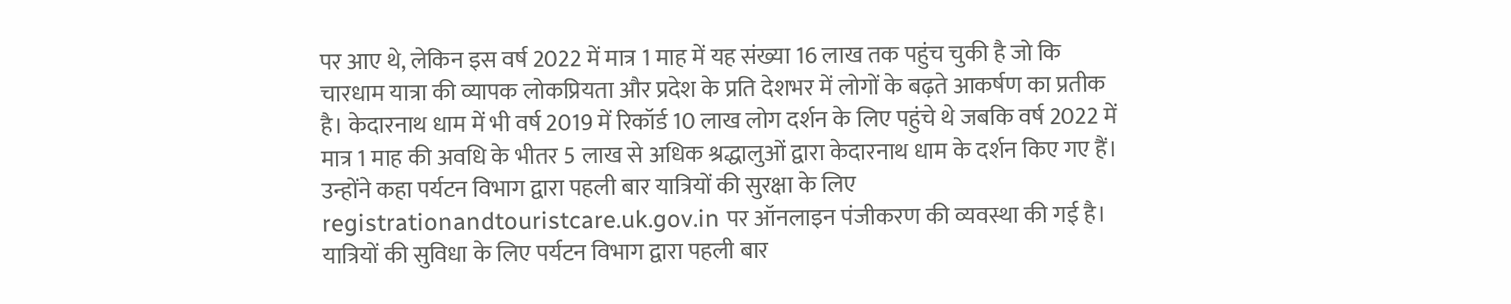पर आए थे, लेकिन इस वर्ष 2022 में मात्र 1 माह में यह संख्या 16 लाख तक पहुंच चुकी है जो कि चारधाम यात्रा की व्यापक लोकप्रियता और प्रदेश के प्रति देशभर में लोगों के बढ़ते आकर्षण का प्रतीक है। केदारनाथ धाम में भी वर्ष 2019 में रिकॉर्ड 10 लाख लोग दर्शन के लिए पहुंचे थे जबकि वर्ष 2022 में मात्र 1 माह की अवधि के भीतर 5 लाख से अधिक श्रद्धालुओं द्वारा केदारनाथ धाम के दर्शन किए गए हैं। उन्होंने कहा पर्यटन विभाग द्वारा पहली बार यात्रियों की सुरक्षा के लिए registrationandtouristcare.uk.gov.in पर ऑनलाइन पंजीकरण की व्यवस्था की गई है। यात्रियों की सुविधा के लिए पर्यटन विभाग द्वारा पहली बार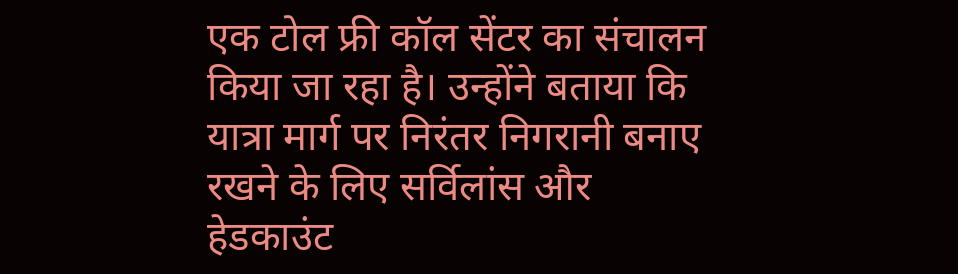एक टोल फ्री कॉल सेंटर का संचालन किया जा रहा है। उन्होंने बताया कि यात्रा मार्ग पर निरंतर निगरानी बनाए रखने के लिए सर्विलांस और हेडकाउंट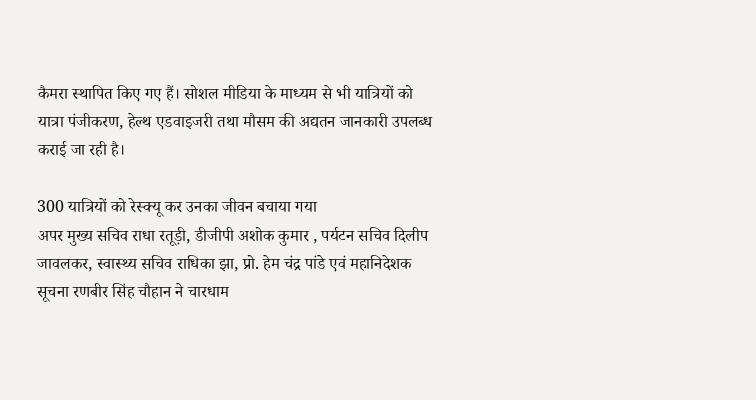कैमरा स्थापित किए गए हैं। सोशल मीडिया के माध्यम से भी यात्रियों को यात्रा पंजीकरण, हेल्थ एडवाइजरी तथा मौसम की अद्यतन जानकारी उपलब्ध कराई जा रही है।

300 यात्रियों को रेस्क्यू कर उनका जीवन बचाया गया
अपर मुख्य सचिव राधा रतूड़ी, डीजीपी अशोक कुमार , पर्यटन सचिव दिलीप जावलकर, स्वास्थ्य सचिव राधिका झा, प्रो. हेम चंद्र पांडे एवं महानिदेशक सूचना रणबीर सिंह चौहान ने चारधाम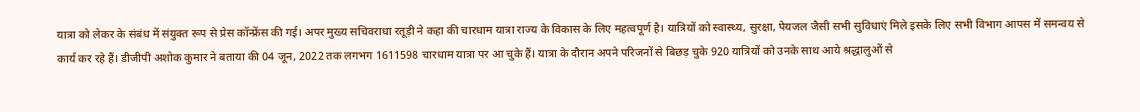यात्रा को लेकर के संबंध में संयुक्त रूप से प्रेस कॉन्फ्रेंस की गई। अपर मुख्य सचिवराधा रतूड़ी ने कहा की चारधाम यात्रा राज्य के विकास के लिए महत्वपूर्ण है। यात्रियों को स्वास्थ्य, सुरक्षा, पेयजल जैसी सभी सुविधाएं मिले इसके लिए सभी विभाग आपस में समन्वय से कार्य कर रहे हैं। डीजीपी अशोक कुमार ने बताया की 04 जून, 2022 तक लगभग 1611598 चारधाम यात्रा पर आ चुके हैं। यात्रा के दौरान अपने परिजनों से बिछड़ चुके 920 यात्रियों को उनके साथ आये श्रद्धालुओं से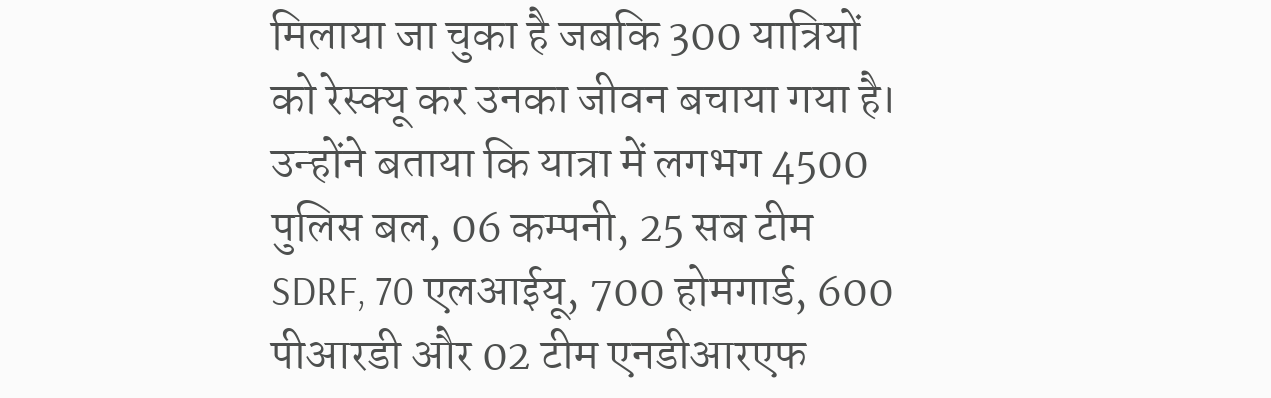मिलाया जा चुका है जबकि 300 यात्रियों को रेस्क्यू कर उनका जीवन बचाया गया है। उन्होंने बताया कि यात्रा में लगभग 4500 पुलिस बल, 06 कम्पनी, 25 सब टीम SDRF, 70 एलआईयू, 700 होमगार्ड, 600 पीआरडी और 02 टीम एनडीआरएफ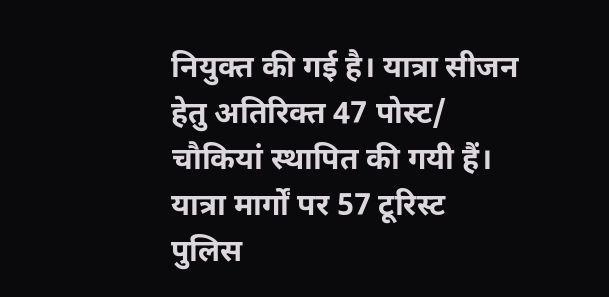नियुक्त की गई है। यात्रा सीजन हेतु अतिरिक्त 47 पोस्ट/ चौकियां स्थापित की गयी हैं। यात्रा मार्गों पर 57 टूरिस्ट पुलिस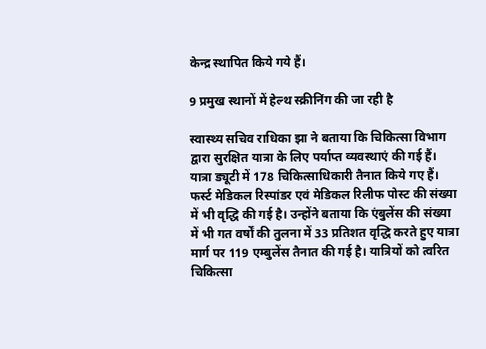केन्द्र स्थापित किये गये हैं।

9 प्रमुख स्थानों में हेल्थ स्क्रीनिंग की जा रही है

स्वास्थ्य सचिव राधिका झा ने बताया कि चिकित्सा विभाग द्वारा सुरक्षित यात्रा के लिए पर्याप्त व्यवस्थाएं की गई हैं। यात्रा ड्यूटी में 178 चिकित्साधिकारी तैनात किये गए हैं। फर्स्ट मेडिकल रिस्पांडर एवं मेडिकल रिलीफ पोस्ट की संख्या में भी वृद्धि की गई है। उन्होंने बताया कि एंबुलेंस की संख्या में भी गत वर्षों की तुलना में 33 प्रतिशत वृद्धि करते हुए यात्रा मार्ग पर 119 एम्बुलेंस तैनात की गई है। यात्रियों को त्वरित चिकित्सा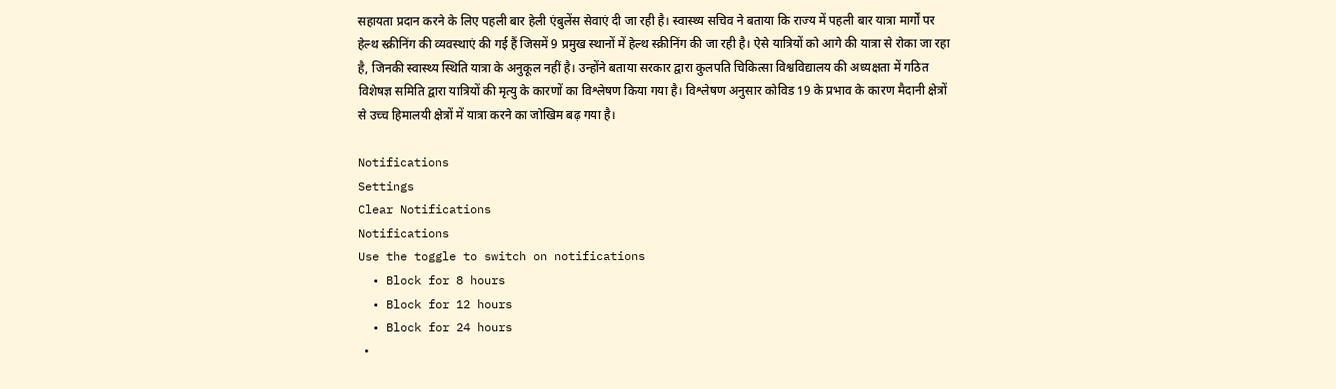सहायता प्रदान करने के लिए पहली बार हेली एंबुलेंस सेवाएं दी जा रही है। स्वास्थ्य सचिव ने बताया कि राज्य में पहली बार यात्रा मार्गों पर हेल्थ स्क्रीनिंग की व्यवस्थाएं की गई हैं जिसमें 9 प्रमुख स्थानों में हेल्थ स्क्रीनिंग की जा रही है। ऐसे यात्रियों को आगे की यात्रा से रोका जा रहा है, जिनकी स्वास्थ्य स्थिति यात्रा के अनुकूल नहीं है। उन्होंने बताया सरकार द्वारा कुलपति चिकित्सा विश्वविद्यालय की अध्यक्षता में गठित विशेषज्ञ समिति द्वारा यात्रियों की मृत्यु के कारणों का विश्लेषण किया गया है। विश्लेषण अनुसार कोविड 19 के प्रभाव के कारण मैदानी क्षेत्रों से उच्च हिमालयी क्षेत्रों में यात्रा करने का जोखिम बढ़ गया है।

Notifications
Settings
Clear Notifications
Notifications
Use the toggle to switch on notifications
  • Block for 8 hours
  • Block for 12 hours
  • Block for 24 hours
  •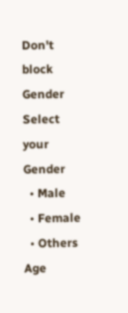Don't block
Gender
Select your Gender
  • Male
  • Female
  • Others
Age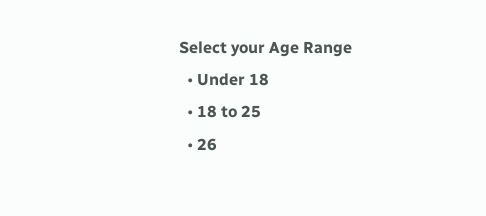Select your Age Range
  • Under 18
  • 18 to 25
  • 26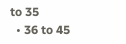to 35
  • 36 to 45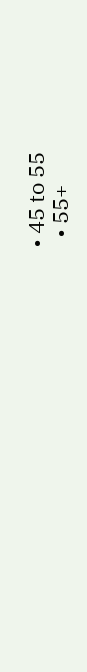• 45 to 55
  • 55+